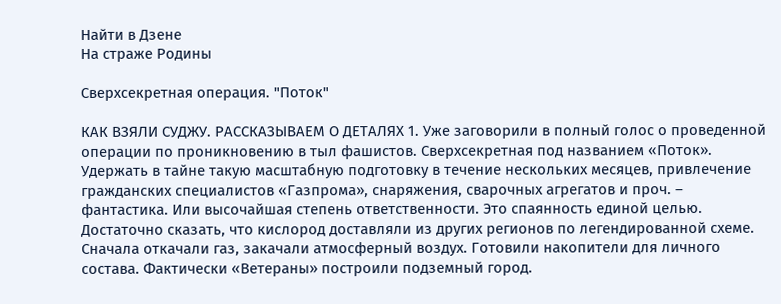Найти в Дзене
На страже Родины

Сверхсекретная операция. "Поток"

КАК ВЗЯЛИ СУДЖУ. РАССКАЗЫВАЕМ О ДЕТАЛЯХ 1. Уже заговорили в полный голос о проведенной операции по проникновению в тыл фашистов. Сверхсекретная под названием «Поток». Удержать в тайне такую масштабную подготовку в течение нескольких месяцев, привлечение гражданских специалистов «Газпрома», снаряжения, сварочных агрегатов и проч. – фантастика. Или высочайшая степень ответственности. Это спаянность единой целью. Достаточно сказать, что кислород доставляли из других регионов по легендированной схеме. Сначала откачали газ, закачали атмосферный воздух. Готовили накопители для личного состава. Фактически «Ветераны» построили подземный город.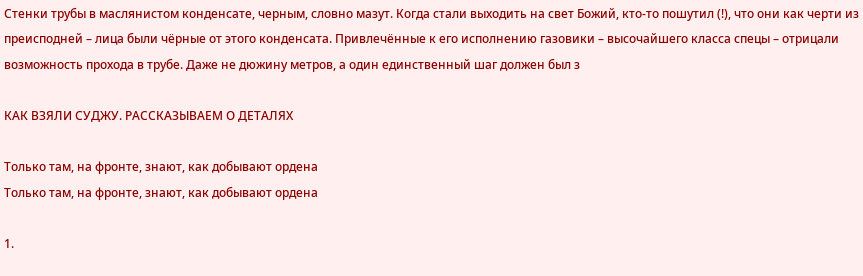Стенки трубы в маслянистом конденсате, черным, словно мазут. Когда стали выходить на свет Божий, кто-то пошутил (!), что они как черти из преисподней – лица были чёрные от этого конденсата. Привлечённые к его исполнению газовики – высочайшего класса спецы – отрицали возможность прохода в трубе. Даже не дюжину метров, а один единственный шаг должен был з

КАК ВЗЯЛИ СУДЖУ. РАССКАЗЫВАЕМ О ДЕТАЛЯХ

Только там, на фронте, знают, как добывают ордена
Только там, на фронте, знают, как добывают ордена

1.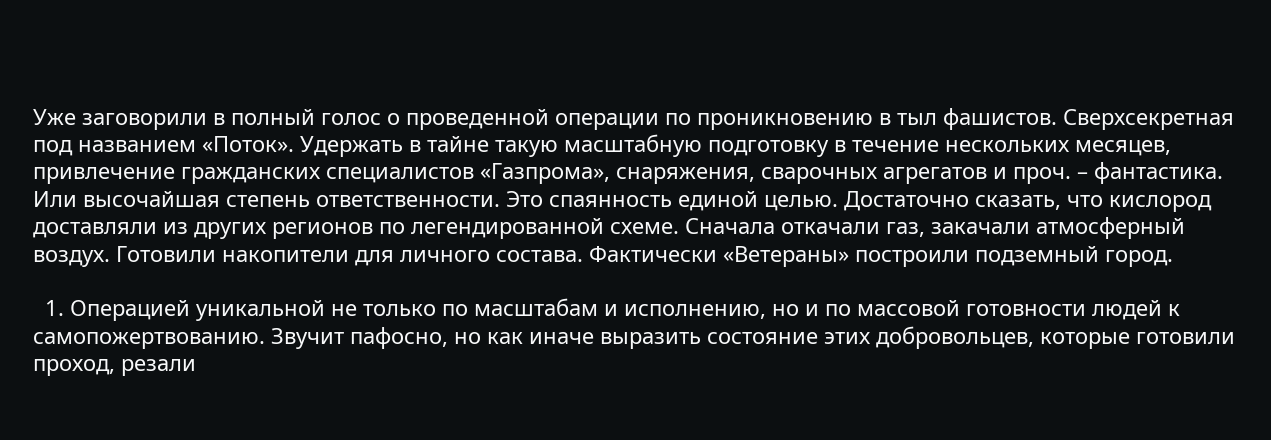Уже заговорили в полный голос о проведенной операции по проникновению в тыл фашистов. Сверхсекретная под названием «Поток». Удержать в тайне такую масштабную подготовку в течение нескольких месяцев, привлечение гражданских специалистов «Газпрома», снаряжения, сварочных агрегатов и проч. – фантастика. Или высочайшая степень ответственности. Это спаянность единой целью. Достаточно сказать, что кислород доставляли из других регионов по легендированной схеме. Сначала откачали газ, закачали атмосферный воздух. Готовили накопители для личного состава. Фактически «Ветераны» построили подземный город.

  1. Операцией уникальной не только по масштабам и исполнению, но и по массовой готовности людей к самопожертвованию. Звучит пафосно, но как иначе выразить состояние этих добровольцев, которые готовили проход, резали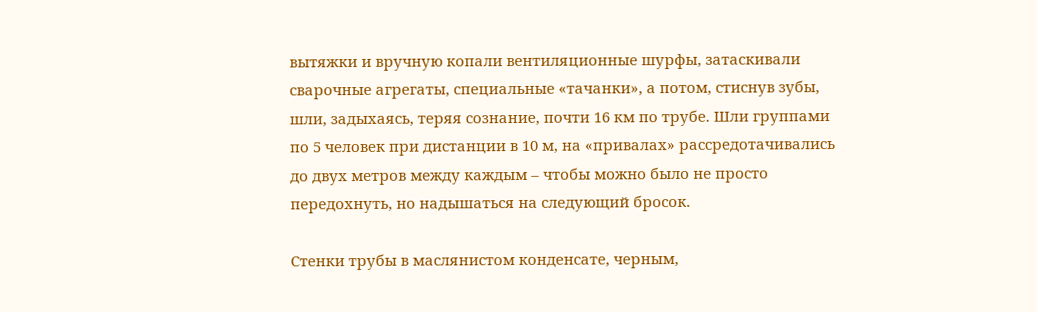вытяжки и вручную копали вентиляционные шурфы, затаскивали сварочные агрегаты, специальные «тачанки», а потом, стиснув зубы, шли, задыхаясь, теряя сознание, почти 16 км по трубе. Шли группами по 5 человек при дистанции в 10 м, на «привалах» рассредотачивались до двух метров между каждым – чтобы можно было не просто передохнуть, но надышаться на следующий бросок.

Стенки трубы в маслянистом конденсате, черным,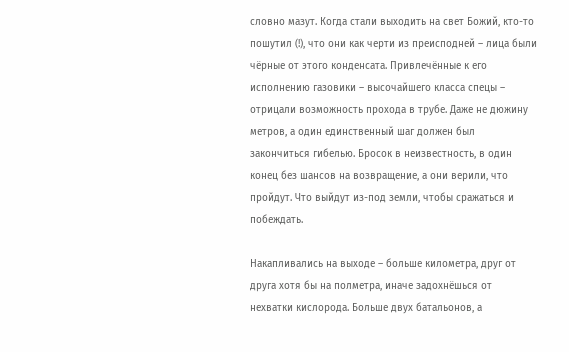словно мазут. Когда стали выходить на свет Божий, кто-то пошутил (!), что они как черти из преисподней – лица были чёрные от этого конденсата. Привлечённые к его исполнению газовики – высочайшего класса спецы – отрицали возможность прохода в трубе. Даже не дюжину метров, а один единственный шаг должен был закончиться гибелью. Бросок в неизвестность, в один конец без шансов на возвращение, а они верили, что пройдут. Что выйдут из-под земли, чтобы сражаться и побеждать.

Накапливались на выходе – больше километра, друг от друга хотя бы на полметра, иначе задохнёшься от нехватки кислорода. Больше двух батальонов, а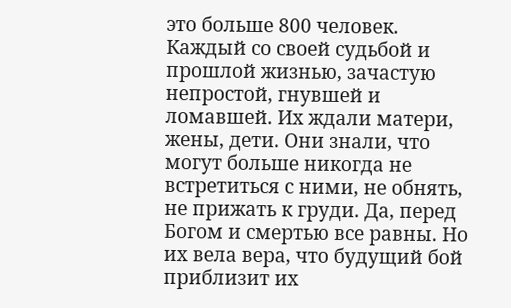это больше 800 человек. Каждый со своей судьбой и прошлой жизнью, зачастую непростой, гнувшей и ломавшей. Их ждали матери, жены, дети. Они знали, что могут больше никогда не встретиться с ними, не обнять, не прижать к груди. Да, перед Богом и смертью все равны. Но их вела вера, что будущий бой приблизит их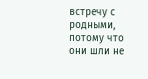встречу с родными, потому что они шли не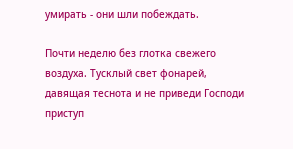умирать - они шли побеждать.

Почти неделю без глотка свежего воздуха. Тусклый свет фонарей, давящая теснота и не приведи Господи приступ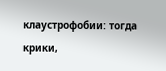клаустрофобии: тогда крики,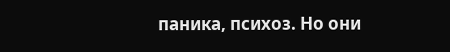паника, психоз. Но они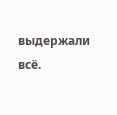выдержали всё.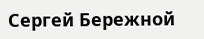Сергей Бережной